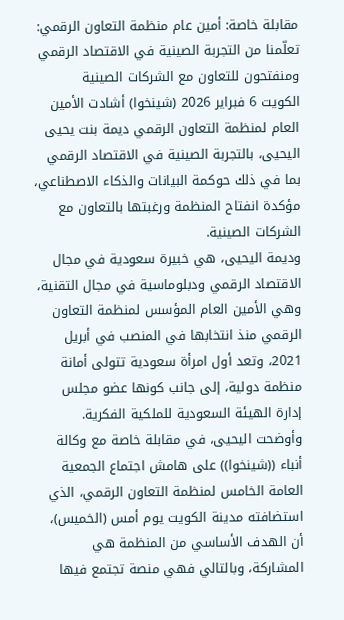مقابلة خاصة: أمين عام منظمة التعاون الرقمي: تعلّمنا من التجربة الصينية في الاقتصاد الرقمي ومنفتحون للتعاون مع الشركات الصينية
الكويت 6 فبراير 2026 (شينخوا) أشادت الأمين العام لمنظمة التعاون الرقمي ديمة بنت يحيى اليحيى، بالتجربة الصينية في الاقتصاد الرقمي بما في ذلك حوكمة البيانات والذكاء الاصطناعي، مؤكدة انفتاح المنظمة ورغبتها بالتعاون مع الشركات الصينية.
وديمة اليحيى، هي خبيرة سعودية في مجال الاقتصاد الرقمي ودبلوماسية في مجال التقنية، وهي الأمين العام المؤسس لمنظمة التعاون الرقمي منذ انتخابها في المنصب في أبريل 2021، وتعد أول امرأة سعودية تتولى أمانة منظمة دولية، إلى جانب كونها عضو مجلس إدارة الهيئة السعودية للملكية الفكرية.
وأوضحت اليحيى، في مقابلة خاصة مع وكالة أنباء ((شينخوا)) على هامش اجتماع الجمعية العامة الخامس لمنظمة التعاون الرقمي، الذي استضافته مدينة الكويت يوم أمس (الخميس)، أن الهدف الأساسي من المنظمة هي المشاركة، وبالتالي فهي منصة تجتمع فيها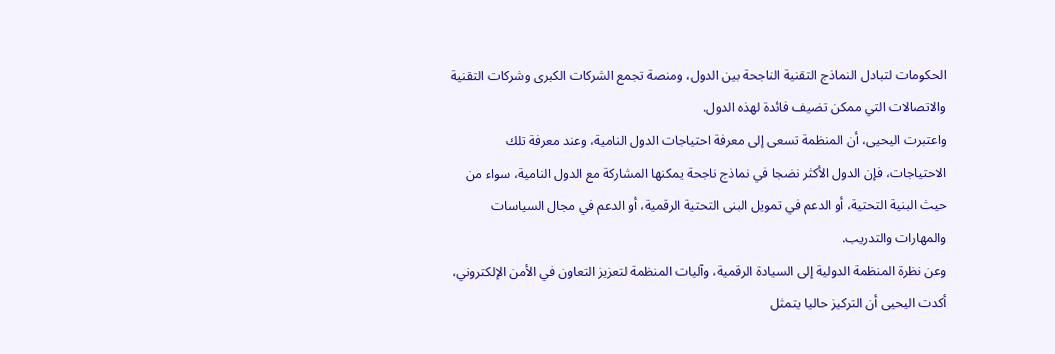الحكومات لتبادل النماذج التقنية الناجحة بين الدول، ومنصة تجمع الشركات الكبرى وشركات التقنية والاتصالات التي ممكن تضيف فائدة لهذه الدول.
واعتبرت اليحيى، أن المنظمة تسعى إلى معرفة احتياجات الدول النامية، وعند معرفة تلك الاحتياجات، فإن الدول الأكثر نضجا في نماذج ناجحة يمكنها المشاركة مع الدول النامية، سواء من حيث البنية التحتية، أو الدعم في تمويل البنى التحتية الرقمية، أو الدعم في مجال السياسات والمهارات والتدريب.
وعن نظرة المنظمة الدولية إلى السيادة الرقمية، وآليات المنظمة لتعزيز التعاون في الأمن الإلكتروني، أكدت اليحيى أن التركيز حاليا يتمثل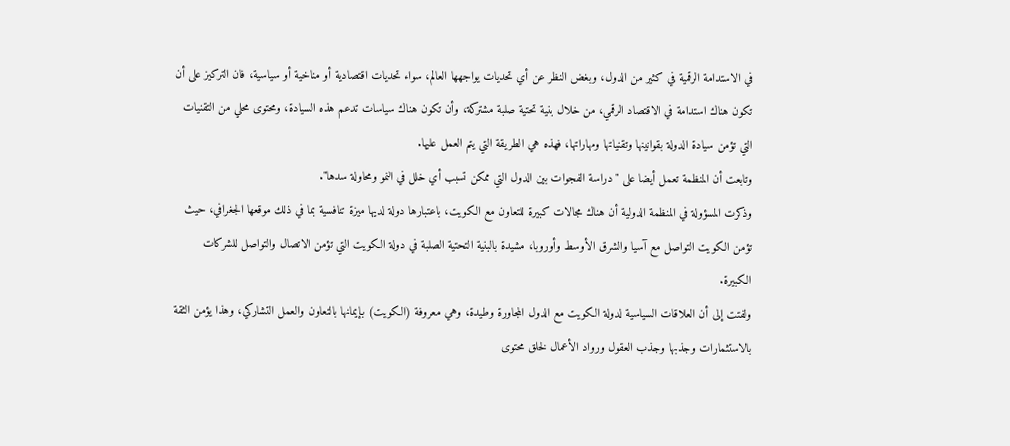في الاستدامة الرقمية في كثير من الدول، وبغض النظر عن أي تحديات يواجهها العالم، سواء تحديات اقتصادية أو مناخية أو سياسية، فان التركيز على أن تكون هناك استدامة في الاقتصاد الرقمي، من خلال بنية تحتية صلبة مشتركة، وأن تكون هناك سياسات تدعم هذه السيادة، ومحتوى محلي من التقنيات التي تؤمن سيادة الدولة بقوانينها وتقنياتها ومهاراتها، فهذه هي الطريقة التي يتم العمل عليها.
وتابعت أن المنظمة تعمل أيضا على "دراسة الفجوات بين الدول التي ممكن تسبب أي خلل في النمو ومحاولة سدها".
وذكرت المسؤولة في المنظمة الدولية أن هناك مجالات كبيرة للتعاون مع الكويت، باعتبارها دولة لديها ميزة تنافسية بما في ذلك موقعها الجغرافي، حيث تؤمن الكويت التواصل مع آسيا والشرق الأوسط وأوروبا، مشيدة بالبنية التحتية الصلبة في دولة الكويت التي تؤمن الاتصال والتواصل للشركات الكبيرة.
ولفتت إلى أن العلاقات السياسية لدولة الكويت مع الدول المجاورة وطيدة، وهي معروفة (الكويت) بإيمانها بالتعاون والعمل التشاركي، وهذا يؤمن الثقة بالاستثمارات وجذبها وجذب العقول ورواد الأعمال لخلق محتوى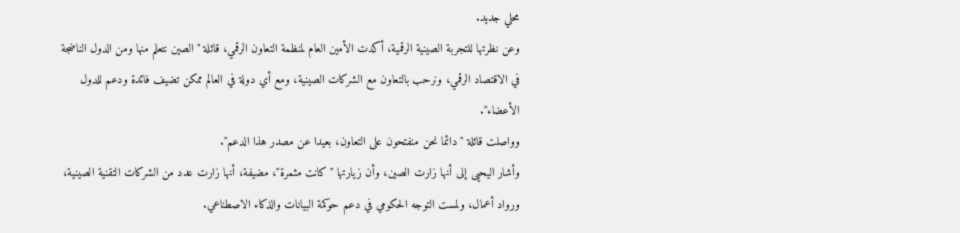محلي جديد.
وعن نظرتها للتجربة الصينية الرقمية، أكدت الأمين العام لمنظمة التعاون الرقمي، قائلة "الصين نتعلم منها ومن الدول الناضجة في الاقتصاد الرقمي، ونرحب بالتعاون مع الشركات الصينية، ومع أي دولة في العالم ممكن تضيف فائدة ودعم للدول الأعضاء".
وواصلت قائلة "دائما نحن منفتحون على التعاون، بعيدا عن مصدر هذا الدعم".
وأشار اليحيى إلى أنها زارت الصين، وأن زيارتها "كانت مثمرة"، مضيفة، أنها زارت عدد من الشركات التقنية الصينية، ورواد أعمال، ولمست التوجه الحكومي في دعم حوكمة البيانات والذكاء الاصطناعي.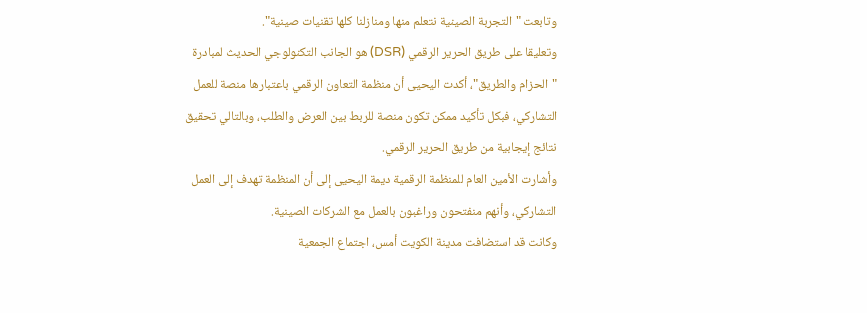وتابعت "التجربة الصينية نتعلم منها ومنازلنا كلها تقنيات صينية".
وتعليقا على طريق الحرير الرقمي (DSR) هو الجانب التكنولوجي الحديث لمبادرة "الحزام والطريق"، أكدت اليحيى أن منظمة التعاون الرقمي باعتبارها منصة للعمل التشاركي، فبكل تأكيد ممكن تكون منصة للربط بين العرض والطلب، وبالتالي تحقيق نتائج إيجابية من طريق الحرير الرقمي.
وأشارت الأمين العام للمنظمة الرقمية ديمة اليحيى إلى أن المنظمة تهدف إلى العمل التشاركي، وأنهم منفتحون وراغبون بالعمل مع الشركات الصينية.
وكانت قد استضافت مدينة الكويت أمس، اجتماع الجمعية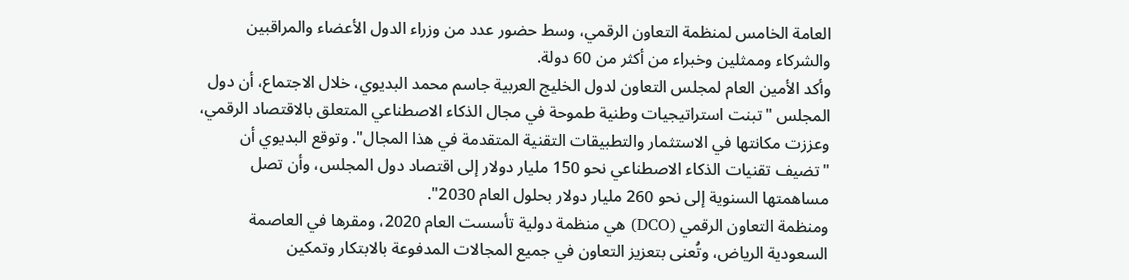العامة الخامس لمنظمة التعاون الرقمي، وسط حضور عدد من وزراء الدول الأعضاء والمراقبين والشركاء وممثلين وخبراء من أكثر من 60 دولة.
وأكد الأمين العام لمجلس التعاون لدول الخليج العربية جاسم محمد البديوي، خلال الاجتماع، أن دول المجلس "تبنت استراتيجيات وطنية طموحة في مجال الذكاء الاصطناعي المتعلق بالاقتصاد الرقمي، وعززت مكانتها في الاستثمار والتطبيقات التقنية المتقدمة في هذا المجال". وتوقع البديوي أن "تضيف تقنيات الذكاء الاصطناعي نحو 150 مليار دولار إلى اقتصاد دول المجلس، وأن تصل مساهمتها السنوية إلى نحو 260 مليار دولار بحلول العام 2030".
ومنظمة التعاون الرقمي (DCO) هي منظمة دولية تأسست العام 2020، ومقرها في العاصمة السعودية الرياض، وتُعنى بتعزيز التعاون في جميع المجالات المدفوعة بالابتكار وتمكين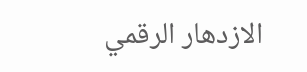الازدهار الرقمي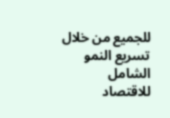للجميع من خلال تسريع النمو الشامل للاقتصاد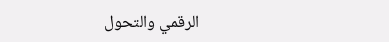الرقمي والتحول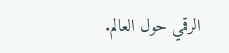الرقمي حول العالم.